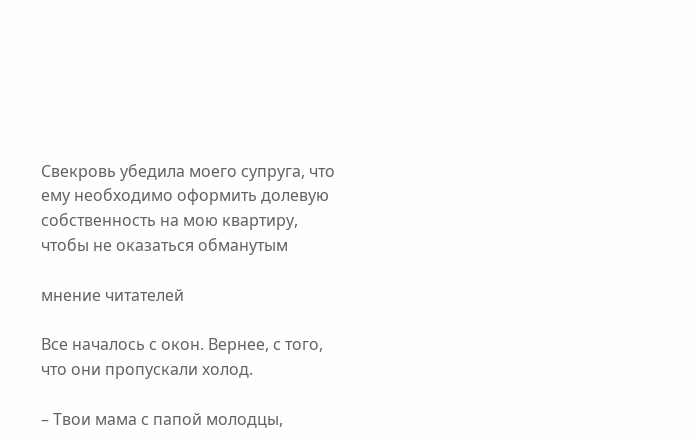Свекровь убедила моего супруга, что ему необходимо оформить долевую собственность на мою квартиру, чтобы не оказаться обманутым

мнение читателей

Все началось с окон. Вернее, с того, что они пропускали холод.

– Твои мама с папой молодцы,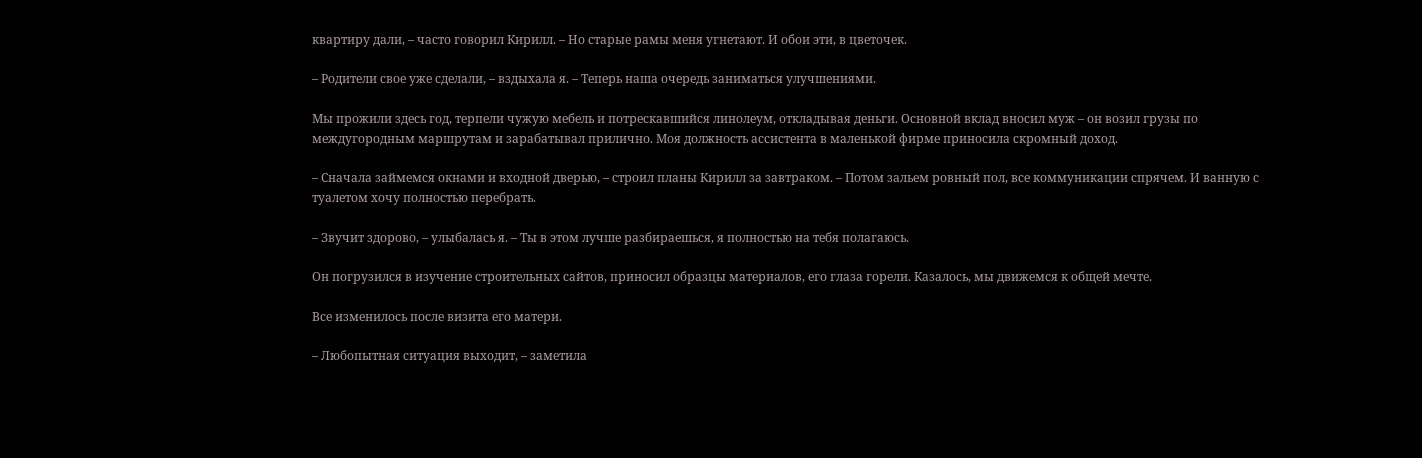квартиру дали, – часто говорил Кирилл. – Но старые рамы меня угнетают. И обои эти, в цветочек.

– Родители свое уже сделали, – вздыхала я. – Теперь наша очередь заниматься улучшениями.

Мы прожили здесь год, терпели чужую мебель и потрескавшийся линолеум, откладывая деньги. Основной вклад вносил муж – он возил грузы по междугородным маршрутам и зарабатывал прилично. Моя должность ассистента в маленькой фирме приносила скромный доход.

– Сначала займемся окнами и входной дверью, – строил планы Кирилл за завтраком. – Потом зальем ровный пол, все коммуникации спрячем. И ванную с туалетом хочу полностью перебрать.

– Звучит здорово, – улыбалась я. – Ты в этом лучше разбираешься, я полностью на тебя полагаюсь.

Он погрузился в изучение строительных сайтов, приносил образцы материалов, его глаза горели. Казалось, мы движемся к общей мечте.

Все изменилось после визита его матери.

– Любопытная ситуация выходит, – заметила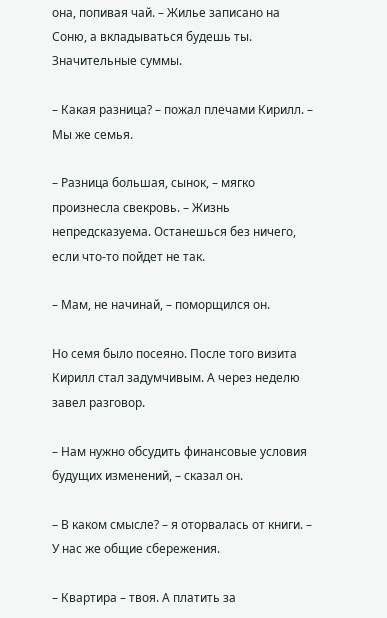она, попивая чай. – Жилье записано на Соню, а вкладываться будешь ты. Значительные суммы.

– Какая разница? – пожал плечами Кирилл. – Мы же семья.

– Разница большая, сынок, – мягко произнесла свекровь. – Жизнь непредсказуема. Останешься без ничего, если что-то пойдет не так.

– Мам, не начинай, – поморщился он.

Но семя было посеяно. После того визита Кирилл стал задумчивым. А через неделю завел разговор.

– Нам нужно обсудить финансовые условия будущих изменений, – сказал он.

– В каком смысле? – я оторвалась от книги. – У нас же общие сбережения.

– Квартира – твоя. А платить за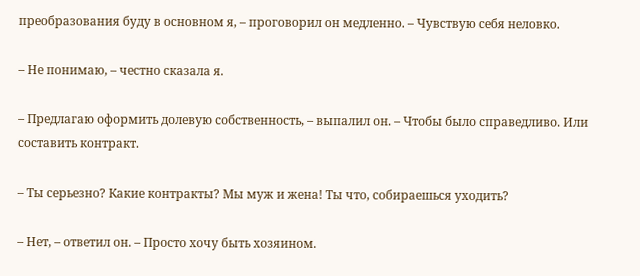преобразования буду в основном я, – проговорил он медленно. – Чувствую себя неловко.

– Не понимаю, – честно сказала я.

– Предлагаю оформить долевую собственность, – выпалил он. – Чтобы было справедливо. Или составить контракт.

– Ты серьезно? Какие контракты? Мы муж и жена! Ты что, собираешься уходить?

– Нет, – ответил он. – Просто хочу быть хозяином.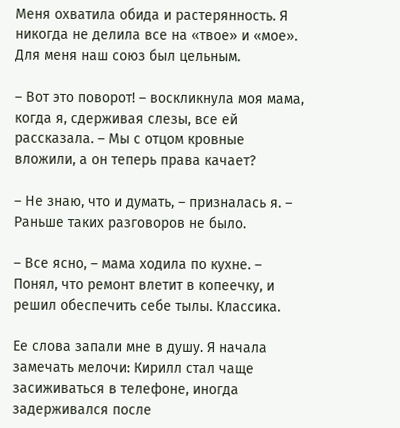Меня охватила обида и растерянность. Я никогда не делила все на «твое» и «мое». Для меня наш союз был цельным.

– Вот это поворот! – воскликнула моя мама, когда я, сдерживая слезы, все ей рассказала. – Мы с отцом кровные вложили, а он теперь права качает?

– Не знаю, что и думать, – призналась я. – Раньше таких разговоров не было.

– Все ясно, – мама ходила по кухне. – Понял, что ремонт влетит в копеечку, и решил обеспечить себе тылы. Классика.

Ее слова запали мне в душу. Я начала замечать мелочи: Кирилл стал чаще засиживаться в телефоне, иногда задерживался после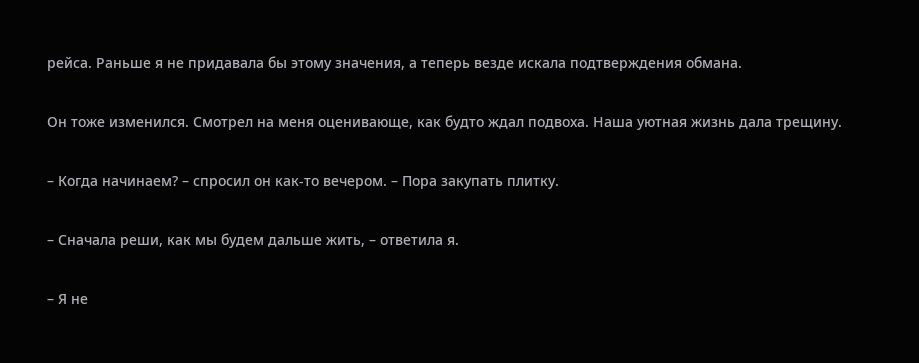рейса. Раньше я не придавала бы этому значения, а теперь везде искала подтверждения обмана.

Он тоже изменился. Смотрел на меня оценивающе, как будто ждал подвоха. Наша уютная жизнь дала трещину.

– Когда начинаем? – спросил он как-то вечером. – Пора закупать плитку.

– Сначала реши, как мы будем дальше жить, – ответила я.

– Я не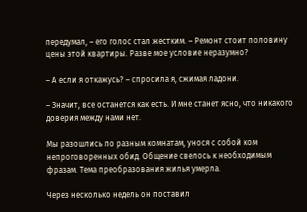передумал, – его голос стал жестким. – Ремонт стоит половину цены этой квартиры. Разве мое условие неразумно?

– А если я откажусь? – спросила я, сжимая ладони.

– Значит, все останется как есть. И мне станет ясно, что никакого доверия между нами нет.

Мы разошлись по разным комнатам, унося с собой ком непроговоренных обид. Общение свелось к необходимым фразам. Тема преобразования жилья умерла.

Через несколько недель он поставил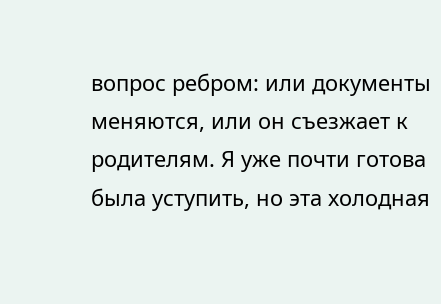вопрос ребром: или документы меняются, или он съезжает к родителям. Я уже почти готова была уступить, но эта холодная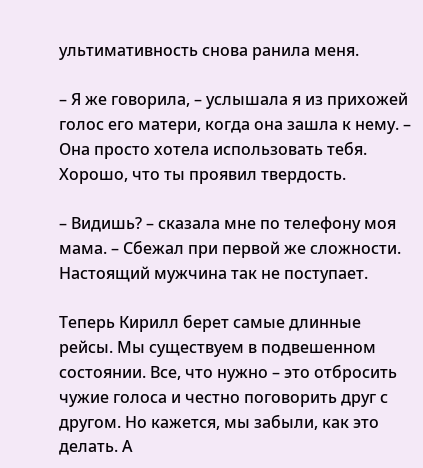ультимативность снова ранила меня.

– Я же говорила, – услышала я из прихожей голос его матери, когда она зашла к нему. – Она просто хотела использовать тебя. Хорошо, что ты проявил твердость.

– Видишь? – сказала мне по телефону моя мама. – Сбежал при первой же сложности. Настоящий мужчина так не поступает.

Теперь Кирилл берет самые длинные рейсы. Мы существуем в подвешенном состоянии. Все, что нужно – это отбросить чужие голоса и честно поговорить друг с другом. Но кажется, мы забыли, как это делать. А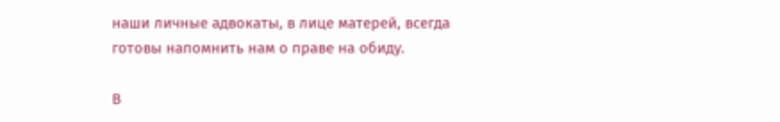наши личные адвокаты, в лице матерей, всегда готовы напомнить нам о праве на обиду.

В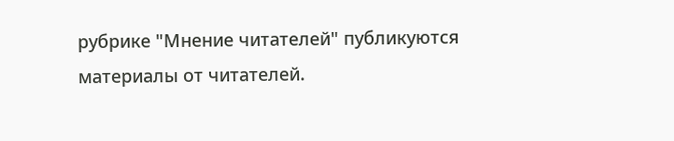рубрике "Мнение читателей" публикуются материалы от читателей.